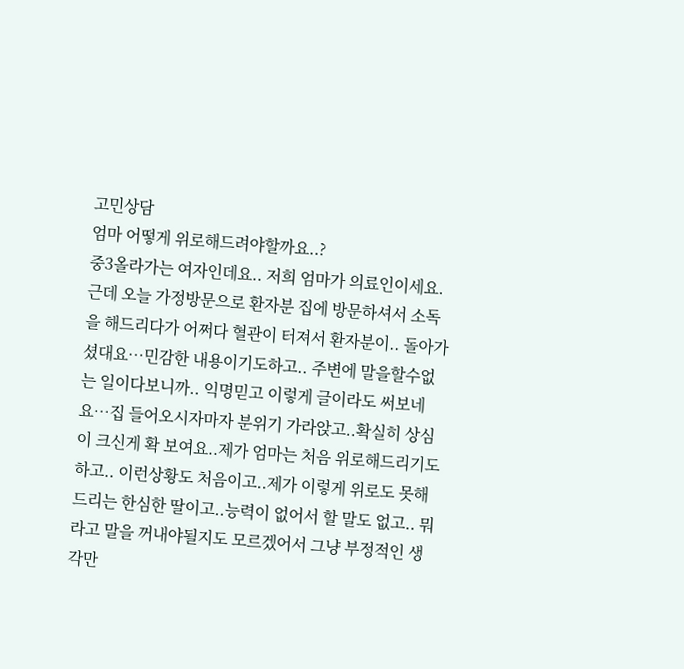고민상담
엄마 어떻게 위로해드려야할까요..?
중3올라가는 여자인데요.. 저희 엄마가 의료인이세요. 근데 오늘 가정방문으로 환자분 집에 방문하셔서 소독을 해드리다가 어쩌다 혈관이 터져서 환자분이.. 돌아가셨대요…민감한 내용이기도하고.. 주변에 말을할수없는 일이다보니까.. 익명믿고 이렇게 글이라도 써보네요…집 들어오시자마자 분위기 가라앉고..확실히 상심이 크신게 확 보여요..제가 엄마는 처음 위로해드리기도하고.. 이런상황도 처음이고..제가 이렇게 위로도 못해드리는 한심한 딸이고..능력이 없어서 할 말도 없고.. 뭐라고 말을 꺼내야될지도 모르겠어서 그냥 부정적인 생각만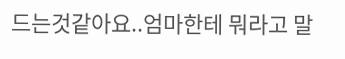드는것같아요..엄마한테 뭐라고 말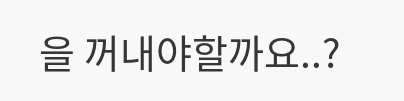을 꺼내야할까요..?